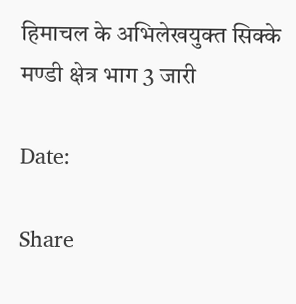हिमाचल के अभिलेखयुक्त सिक्के मण्डी क्षेत्र भाग 3 जारी

Date:

Share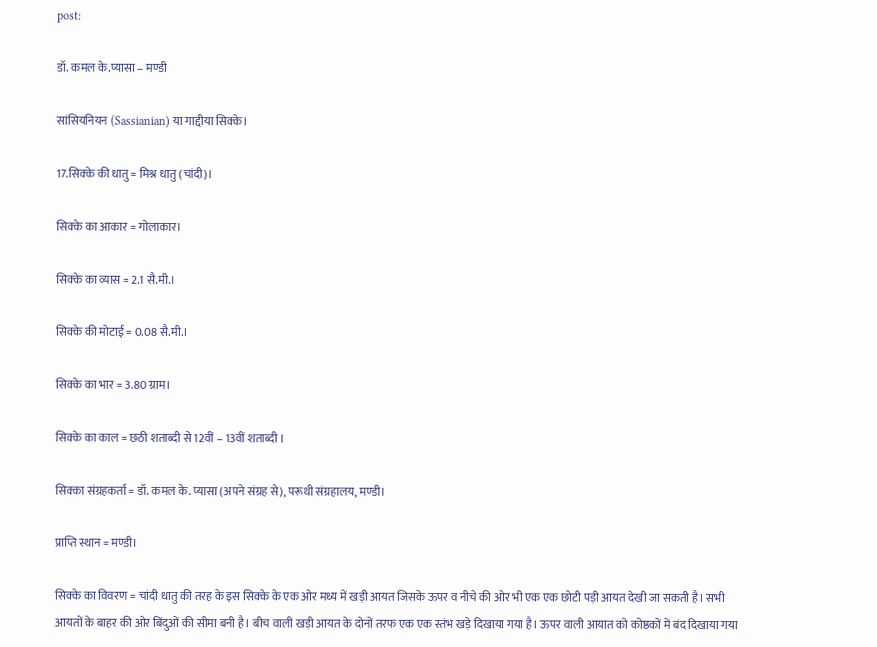post:

डॉ. कमल के.प्यासा – मण्डी

सांसियनियन (Sassianian) या गाद्दीया सिक्के।

17.सिक्के की धातु = मिश्र धातु (चांदी)।

सिक्के का आकार = गोलाकार।

सिक्के का व्यास = 2.1 सै.मी.।

सिक्के की मोटाई = 0.08 सै.मी.।

सिक्के का भार = 3.80 ग्राम।

सिक्के का काल = छठी शताब्दी से 12वीं – 13वीं शताब्दी ।

सिक्का संग्रहकर्ता = डॉ. कमल के. प्यासा (अपने संग्रह से), परूथी संग्रहालय, मण्डी।

प्राप्ति स्थान = मण्डी।

सिक्के का विवरण = चांदी धातु की तरह के इस सिक्के के एक ओर मध्य में खड़ी आयत जिसके ऊपर व नीचे की ओर भी एक एक छोटी पड़ी आयत देखी जा सकती है। सभी आयतों के बाहर की ओर बिंदुओं की सीमा बनी है। बीच वाली खड़ी आयत के दोनों तरफ एक एक स्तंभ खड़े दिखाया गया है। ऊपर वाली आयात को कोष्ठकों में बंद दिखाया गया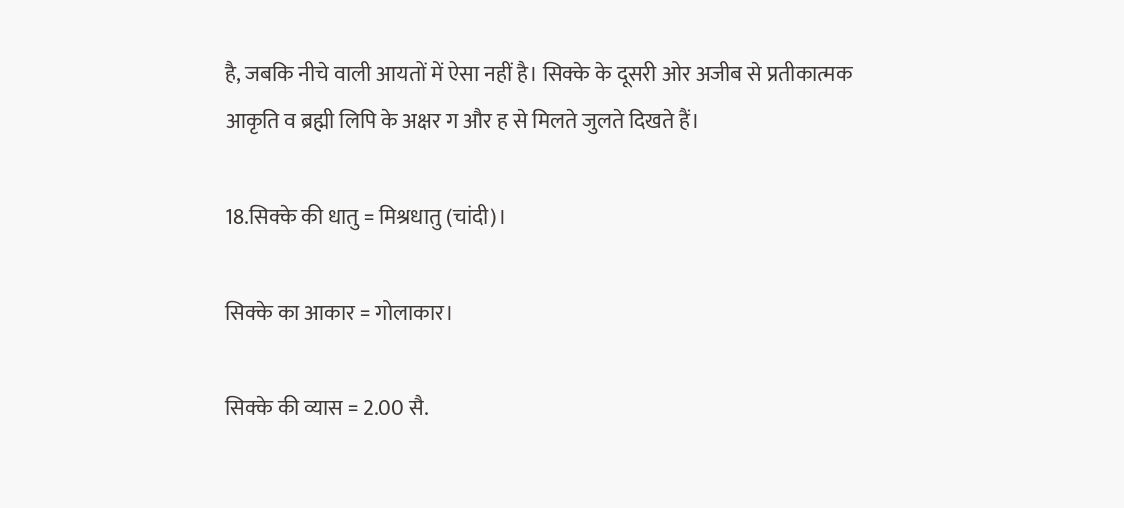है, जबकि नीचे वाली आयतों में ऐसा नहीं है। सिक्के के दूसरी ओर अजीब से प्रतीकात्मक आकृति व ब्रह्मी लिपि के अक्षर ग और ह से मिलते जुलते दिखते हैं।

18.सिक्के की धातु = मिश्रधातु (चांदी)।

सिक्के का आकार = गोलाकार।

सिक्के की व्यास = 2.00 सै.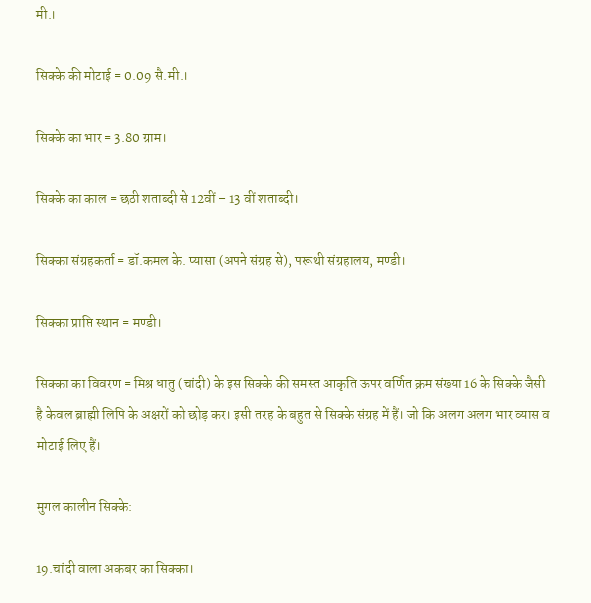मी.।

सिक्के की मोटाई = 0.09 सै.मी.।

सिक्के का भार = 3.80 ग्राम।

सिक्के का काल = छठी शताब्दी से 12वीं – 13 वीं शताब्दी।

सिक्का संग्रहकर्ता = डॉ.कमल के. प्यासा (अपने संग्रह से), परूथी संग्रहालय, मण्डी।

सिक्का प्राप्ति स्थान = मण्डी।

सिक्का का विवरण = मिश्र धातु (चांदी) के इस सिक्के की समस्त आकृति ऊपर वर्णित क्रम संख्या 16 के सिक्के जैसी है केवल ब्राह्मी लिपि के अक्षरों को छोड़ कर। इसी तरह के बहुत से सिक्के संग्रह में हैं। जो कि अलग अलग भार व्यास व मोटाई लिए हैं।

मुगल कालीन सिक्के:

19.चांदी वाला अकबर का सिक्का।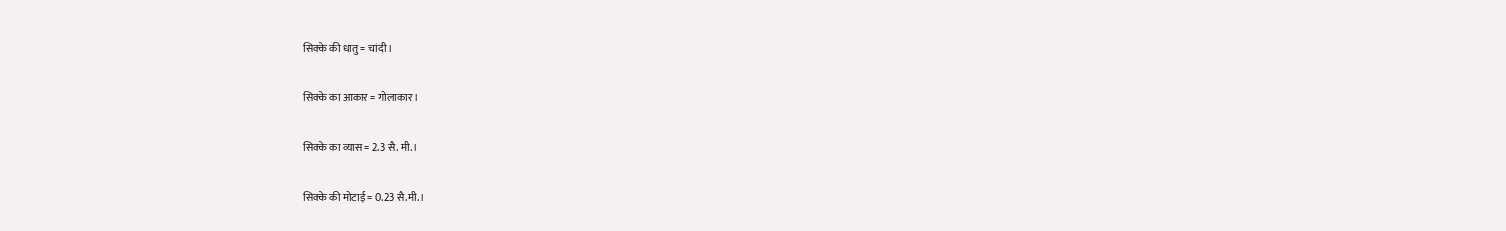सिक्के की धातु = चांदी।

सिक्के का आकार = गोलाकार।

सिक्के का व्यास = 2.3 सै. मी.।

सिक्के की मोटाई = 0.23 सै.मी.।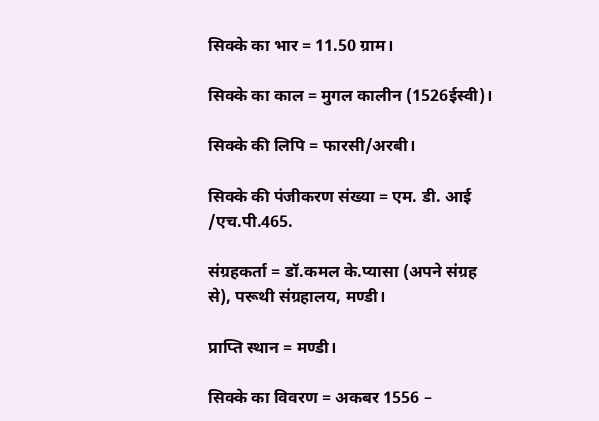सिक्के का भार = 11.50 ग्राम।

सिक्के का काल = मुगल कालीन (1526ईस्वी)।

सिक्के की लिपि = फारसी/अरबी।

सिक्के की पंजीकरण संख्या = एम. डी. आई /एच.पी.465.

संग्रहकर्ता = डॉ.कमल के.प्यासा (अपने संग्रह से), परूथी संग्रहालय, मण्डी।

प्राप्ति स्थान = मण्डी।

सिक्के का विवरण = अकबर 1556 –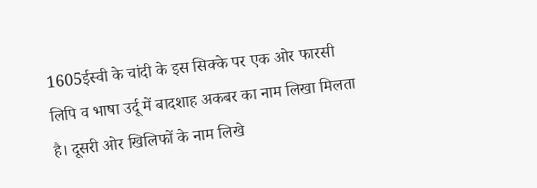1605ईस्वी के चांदी के इस सिक्के पर एक ओर फारसी लिपि व भाषा उर्दू में बादशाह अकबर का नाम लिखा मिलता है। दूसरी ओर खिलिफों के नाम लिखे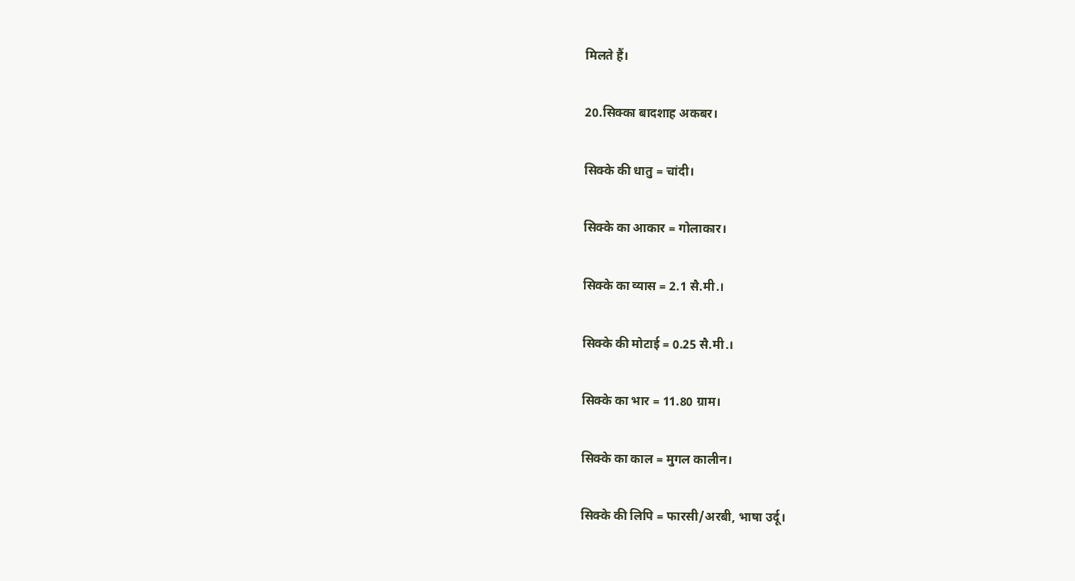मिलते हैं।

20.सिक्का बादशाह अकबर।

सिक्के की धातु = चांदी।

सिक्के का आकार = गोलाकार।

सिक्के का व्यास = 2.1 सै.मी.।

सिक्के की मोटाई = 0.25 सै.मी.।

सिक्के का भार = 11.80 ग्राम।

सिक्के का काल = मुगल कालीन।

सिक्के की लिपि = फारसी/अरबी, भाषा उर्दू।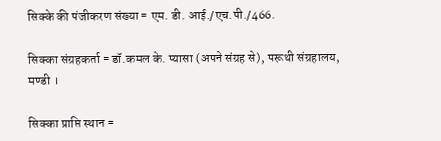सिक्के की पंजीकरण संख्या = एम. डी. आई./एच.पी./466.

सिक्का संग्रहकर्ता = डॉ.कमल के. प्यासा (अपने संग्रह से), परूथी संग्रहालय, मण्डी ।

सिक्का प्राप्ति स्थान =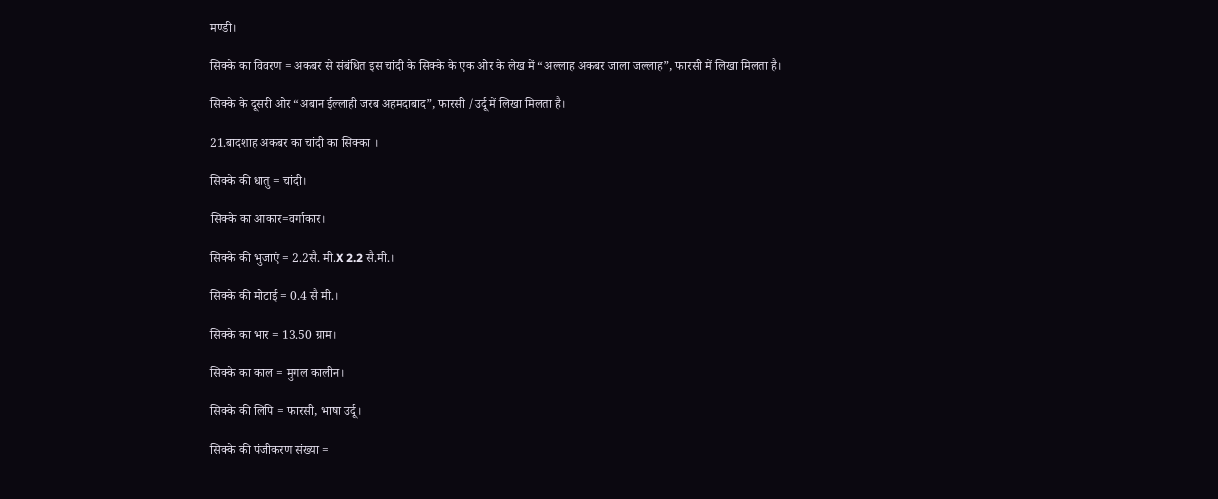मण्डी।

सिक्के का विवरण = अकबर से संबंधित इस चांदी के सिक्के के एक ओर के लेख में “अल्लाह अकबर जाला जल्लाह”, फारसी में लिखा मिलता है।

सिक्के के दूसरी ओर “अबान ईल्लाही जरब अहमदाबाद”, फारसी /उर्दू में लिखा मिलता है।

21.बादशाह अकबर का चांदी का सिक्का ।

सिक्के की धातु = चांदी।

सिक्के का आकार=वर्गाकार।

सिक्के की भुजाएं = 2.2सै. मी.X 2.2 सै.मी.।

सिक्के की मोटाई = 0.4 सै मी.।

सिक्के का भार = 13.50 ग्राम।

सिक्के का काल = मुगल कालीन।

सिक्के की लिपि = फारसी, भाषा उर्दू।

सिक्के की पंजीकरण संख्या =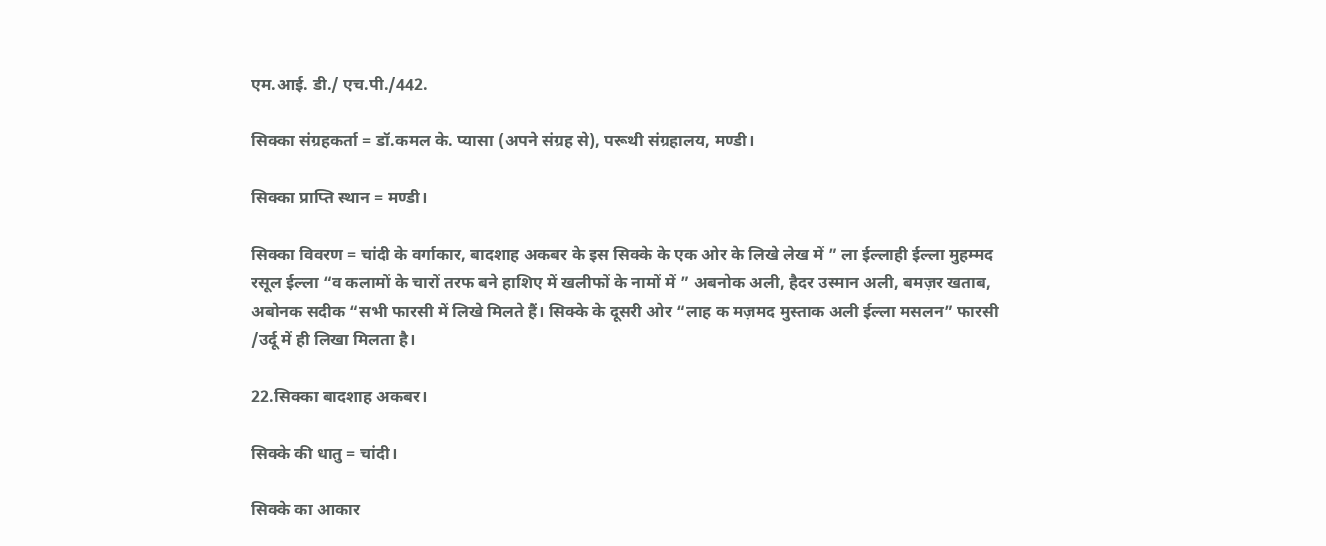एम.आई. डी./ एच.पी./442.

सिक्का संग्रहकर्ता = डॉ.कमल के. प्यासा (अपने संग्रह से), परूथी संग्रहालय, मण्डी।

सिक्का प्राप्ति स्थान = मण्डी।

सिक्का विवरण = चांदी के वर्गाकार, बादशाह अकबर के इस सिक्के के एक ओर के लिखे लेख में ” ला ईल्लाही ईल्ला मुहम्मद रसूल ईल्ला “व कलामों के चारों तरफ बने हाशिए में खलीफों के नामों में ” अबनोक अली, हैदर उस्मान अली, बमज़र खताब, अबोनक सदीक “सभी फारसी में लिखे मिलते हैं। सिक्के के दूसरी ओर “लाह क मज़मद मुस्ताक अली ईल्ला मसलन” फारसी /उर्दू में ही लिखा मिलता है।

22.सिक्का बादशाह अकबर।

सिक्के की धातु = चांदी।

सिक्के का आकार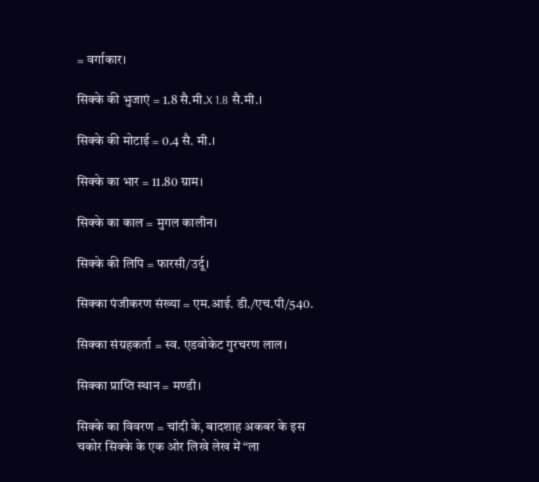= वर्गाकार।

सिक्के की भुजाएं = 1.8 सै.मी.X 1.8 सै.मी.।

सिक्के की मोटाई = 0.4 सै. मी.।

सिक्के का भार = 11.80 ग्राम।

सिक्के का काल = मुगल कालीन।

सिक्के की लिपि = फारसी/उर्दू।

सिक्का पंजीकरण संख्या = एम.आई. डी./एच.पी/540.

सिक्का संग्रहकर्ता = स्व. एडवोकेट गुरचरण लाल।

सिक्का प्राप्ति स्थान = मण्डी।

सिक्के का विवरण = चांदी के, बादशाह अकबर के इस चकोर सिक्के के एक ओर लिखे लेख में “ला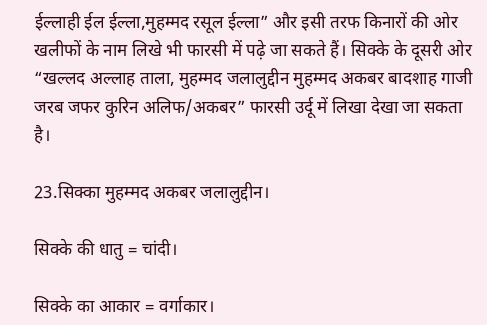ईल्लाही ईल ईल्ला,मुहम्मद रसूल ईल्ला” और इसी तरफ किनारों की ओर खलीफों के नाम लिखे भी फारसी में पढ़े जा सकते हैं। सिक्के के दूसरी ओर “खल्लद अल्लाह ताला, मुहम्मद जलालुद्दीन मुहम्मद अकबर बादशाह गाजी जरब जफर कुरिन अलिफ/अकबर” फारसी उर्दू में लिखा देखा जा सकता है।

23.सिक्का मुहम्मद अकबर जलालुद्दीन।

सिक्के की धातु = चांदी।

सिक्के का आकार = वर्गाकार।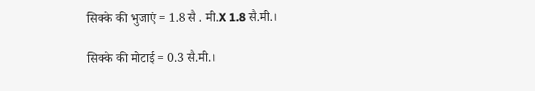सिक्के की भुजाएं = 1.8 सै . मी.X 1.8 सै.मी.।

सिक्के की मोटाई = 0.3 सै.मी.।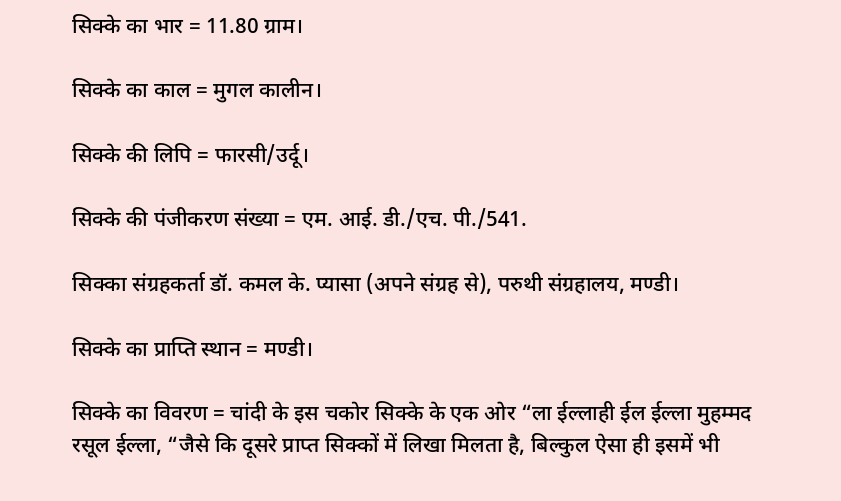सिक्के का भार = 11.80 ग्राम।

सिक्के का काल = मुगल कालीन।

सिक्के की लिपि = फारसी/उर्दू।

सिक्के की पंजीकरण संख्या = एम. आई. डी./एच. पी./541.

सिक्का संग्रहकर्ता डॉ. कमल के. प्यासा (अपने संग्रह से), परुथी संग्रहालय, मण्डी।

सिक्के का प्राप्ति स्थान = मण्डी।

सिक्के का विवरण = चांदी के इस चकोर सिक्के के एक ओर “ला ईल्लाही ईल ईल्ला मुहम्मद रसूल ईल्ला, “जैसे कि दूसरे प्राप्त सिक्कों में लिखा मिलता है, बिल्कुल ऐसा ही इसमें भी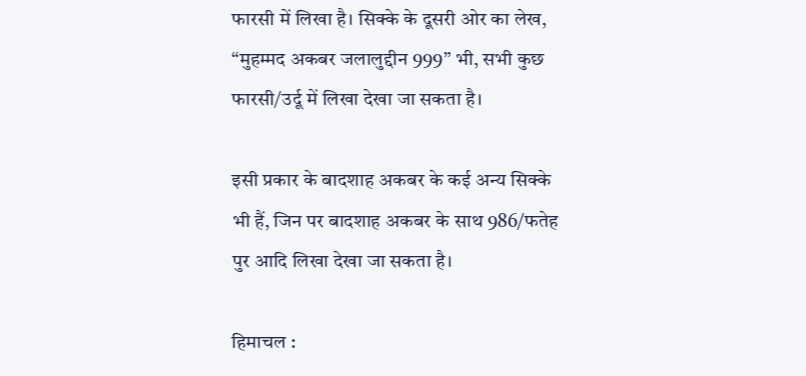फारसी में लिखा है। सिक्के के दूसरी ओर का लेख, “मुहम्मद अकबर जलालुद्दीन 999” भी, सभी कुछ फारसी/उर्दू में लिखा देखा जा सकता है।

इसी प्रकार के बादशाह अकबर के कई अन्य सिक्के भी हैं, जिन पर बादशाह अकबर के साथ 986/फतेह पुर आदि लिखा देखा जा सकता है।

हिमाचल :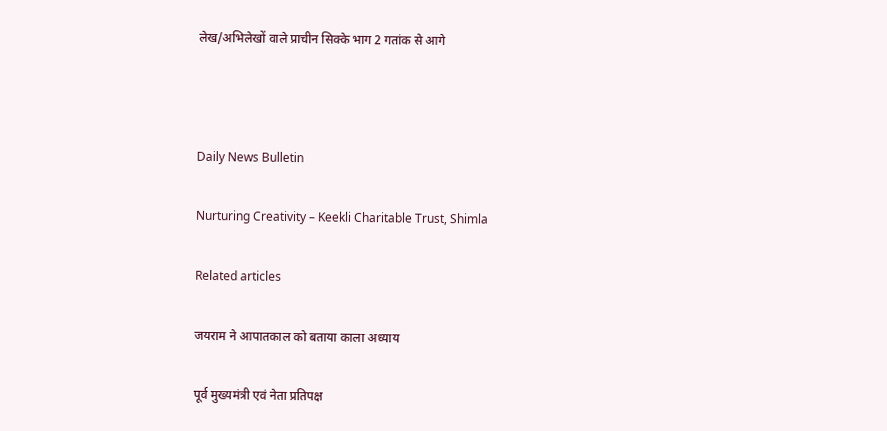लेख/अभिलेखों वाले प्राचीन सिक्के भाग 2 गतांक से आगे



Daily News Bulletin

Nurturing Creativity – Keekli Charitable Trust, Shimla

Related articles

जयराम ने आपातकाल को बताया काला अध्याय

पूर्व मुख्यमंत्री एवं नेता प्रतिपक्ष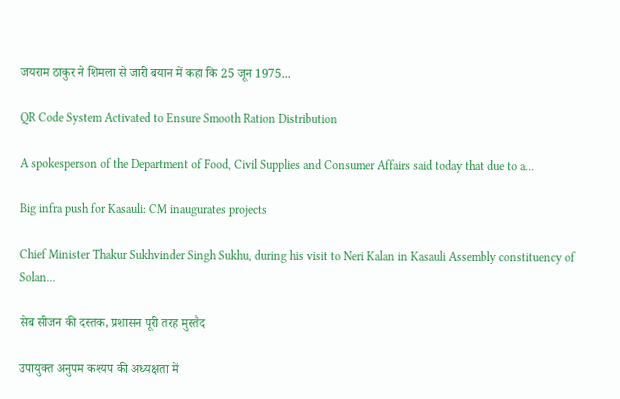जयराम ठाकुर ने शिमला से जारी बयान में कहा कि 25 जून 1975...

QR Code System Activated to Ensure Smooth Ration Distribution

A spokesperson of the Department of Food, Civil Supplies and Consumer Affairs said today that due to a...

Big infra push for Kasauli: CM inaugurates projects

Chief Minister Thakur Sukhvinder Singh Sukhu, during his visit to Neri Kalan in Kasauli Assembly constituency of Solan...

सेब सीजन की दस्तक, प्रशासन पूरी तरह मुस्तैद

उपायुक्त अनुपम कश्यप की अध्यक्षता में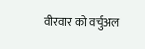वीरवार को वर्चुअल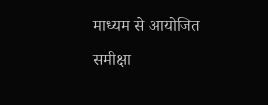माध्यम से आयोजित समीक्षा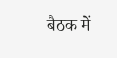बैठक में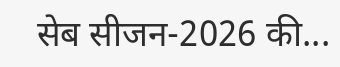सेब सीजन-2026 की...